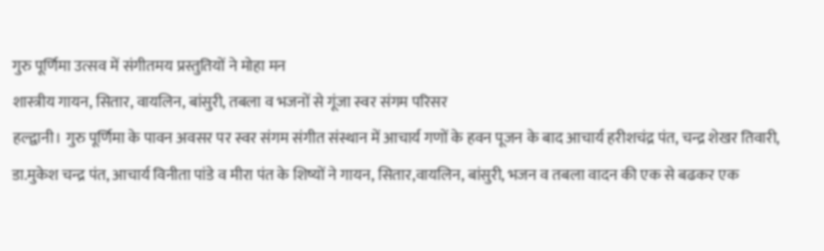गुरु पूर्णिमा उत्सव में संगीतमय प्रस्तुतियों ने मोहा मन
शास्त्रीय गायन, सितार, वायलिन, बांसुरी, तबला व भजनों से गूंजा स्वर संगम परिसर
हल्द्वानी। गुरु पूर्णिमा के पावन अवसर पर स्वर संगम संगीत संस्थान में आचार्य गणों के हवन पूजन के बाद आचार्य हरीशचंद्र पंत, चन्द्र शेखर तिवारी, डा.मुकेश चन्द्र पंत, आचार्य विनीता पांडे व मीरा पंत के शिष्यों ने गायन, सितार,वायलिन, बांसुरी, भजन व तबला वादन की एक से बढकर एक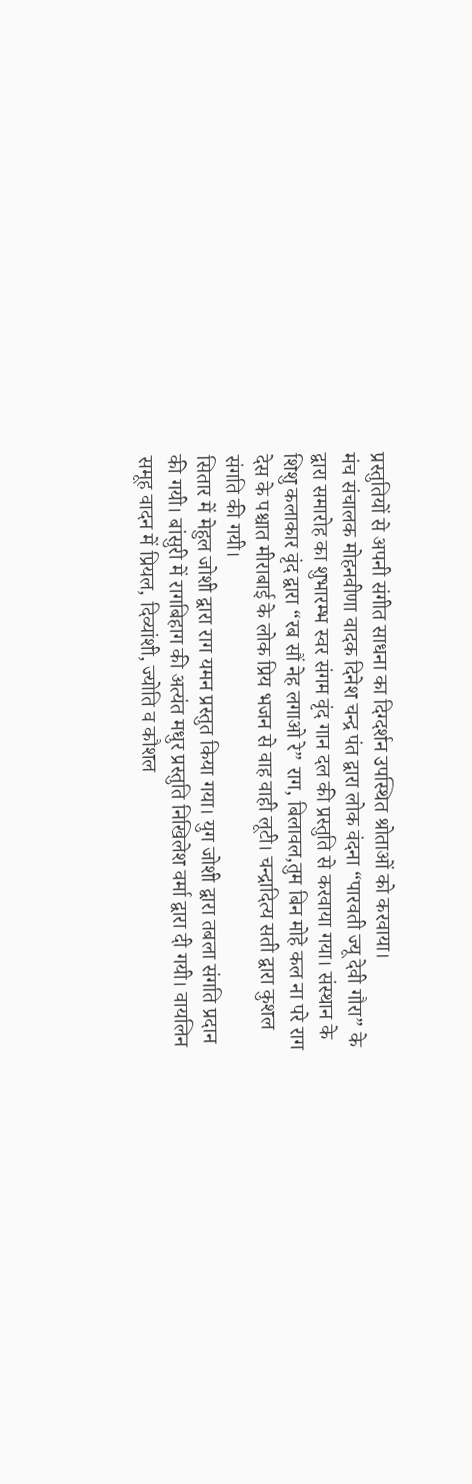प्रस्तुतियों से अपनी संगीत साधना का दिग्दर्शन उपस्थित श्रोताओं को करवाया।
मंच संचालक मोहनवीणा वादक दिनेश चन्द्र पंत द्वारा लोक वंदना “पारवती ज्यू देवी गौरा” के द्वारा समारोह का शुभारम्भ स्वर संगम वृंद गान दल की प्रस्तुति से करवाया गया। संस्थान के शिशु कलाकार वृंद द्वारा “रब सौं नेह लगाओ रे” राग, बिलावल,तुम बिन मोहे कल ना परे राग देस के पश्चात मीराबाई के लोक प्रिय भजन से वाह वाही लूटी। चन्द्रादित्य सती द्वारा कुशल संगति की गयी।
सितार में मेहुल जोशी द्वारा राग यमन प्रस्तुत किया गया। युग जोशी द्वारा तबला संगति प्रदान की गयी। बांसुरी में रागबिहाग की अत्यंत मधुर प्रस्तुति निखिलेश वर्मा द्वारा दी गयी। वायलिन समूह वादन में प्रियल, दिव्यांशी, ज्योति व कौशल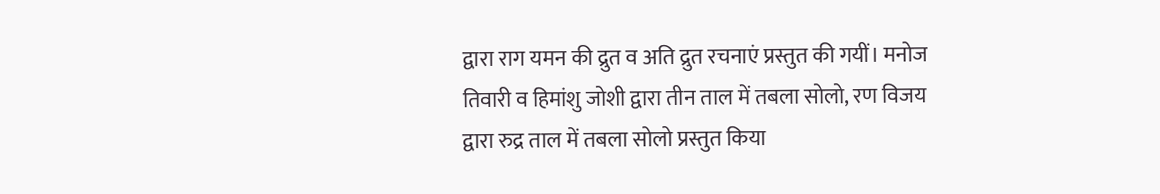द्वारा राग यमन की द्रुत व अति द्रुत रचनाएं प्रस्तुत की गयीं। मनोज तिवारी व हिमांशु जोशी द्वारा तीन ताल में तबला सोलो, रण विजय द्वारा रुद्र ताल में तबला सोलो प्रस्तुत किया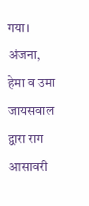गया।
अंजना, हेमा व उमा जायसवाल द्वारा राग आसावरी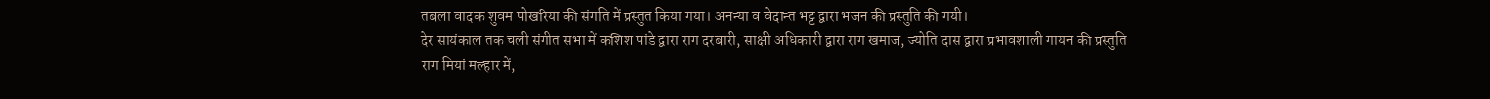तबला वादक शुवम पोखरिया की संगति में प्रस्तुत किया गया। अनन्या व वेदान्त भट्ट द्वारा भजन की प्रस्तुति की गयी।
देर सायंकाल तक चली संगीत सभा में कशिश पांडे द्वारा राग दरबारी, साक्षी अधिकारी द्वारा राग खमाज, ज्योति दास द्वारा प्रभावशाली गायन की प्रस्तुति राग मियां मल्हार में,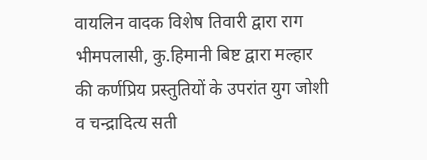वायलिन वादक विशेष तिवारी द्वारा राग भीमपलासी, कु.हिमानी बिष्ट द्वारा मल्हार की कर्णप्रिय प्रस्तुतियों के उपरांत युग जोशी व चन्द्रादित्य सती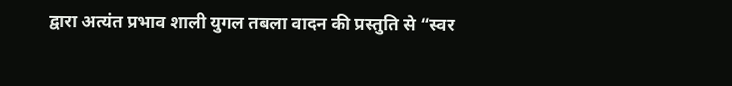द्वारा अत्यंत प्रभाव शाली युगल तबला वादन की प्रस्तुति से “स्वर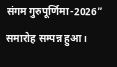संगम गुरुपूर्णिमा-2026” समारोह सम्पन्न हुआ।